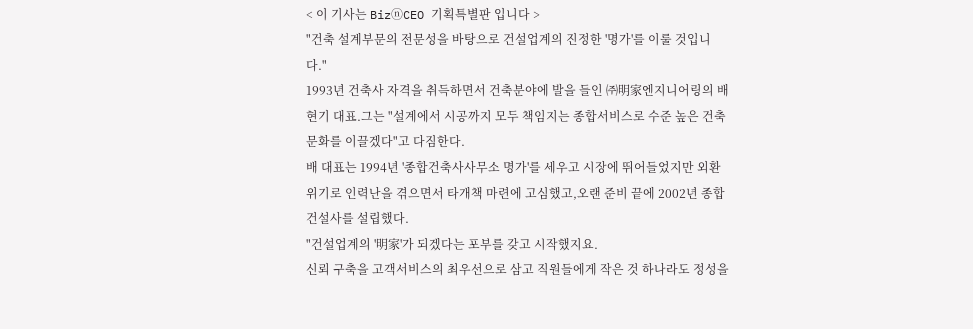< 이 기사는 BizⓝCEO 기획특별판 입니다 >
"건축 설계부문의 전문성을 바탕으로 건설업계의 진정한 '명가'를 이룰 것입니다."
1993년 건축사 자격을 취득하면서 건축분야에 발을 들인 ㈜明家엔지니어링의 배현기 대표.그는 "설계에서 시공까지 모두 책임지는 종합서비스로 수준 높은 건축문화를 이끌겠다"고 다짐한다.
배 대표는 1994년 '종합건축사사무소 명가'를 세우고 시장에 뛰어들었지만 외환위기로 인력난을 겪으면서 타개책 마련에 고심했고,오랜 준비 끝에 2002년 종합건설사를 설립했다.
"건설업계의 '明家'가 되겠다는 포부를 갖고 시작했지요.
신뢰 구축을 고객서비스의 최우선으로 삼고 직원들에게 작은 것 하나라도 정성을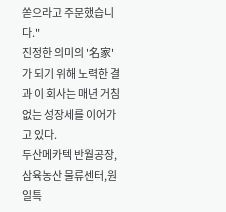쏟으라고 주문했습니다."
진정한 의미의 '名家'가 되기 위해 노력한 결과 이 회사는 매년 거침없는 성장세를 이어가고 있다.
두산메카텍 반월공장,삼육농산 물류센터,원일특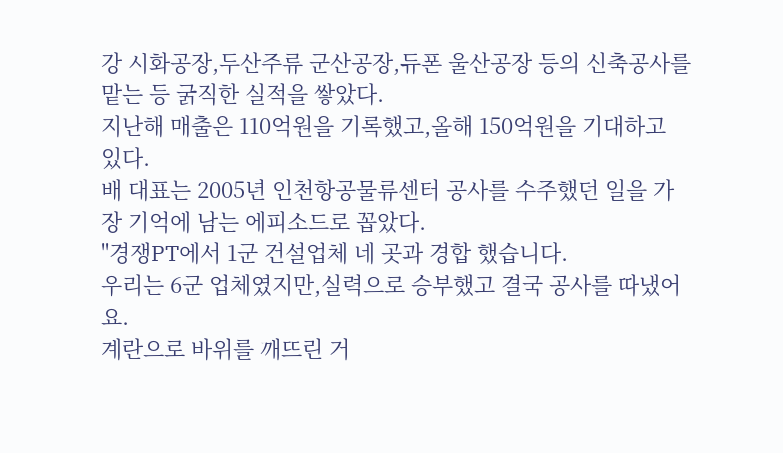강 시화공장,두산주류 군산공장,듀폰 울산공장 등의 신축공사를 맡는 등 굵직한 실적을 쌓았다.
지난해 매출은 110억원을 기록했고,올해 150억원을 기대하고 있다.
배 대표는 2005년 인천항공물류센터 공사를 수주했던 일을 가장 기억에 남는 에피소드로 꼽았다.
"경쟁PT에서 1군 건설업체 네 곳과 경합 했습니다.
우리는 6군 업체였지만,실력으로 승부했고 결국 공사를 따냈어요.
계란으로 바위를 깨뜨린 거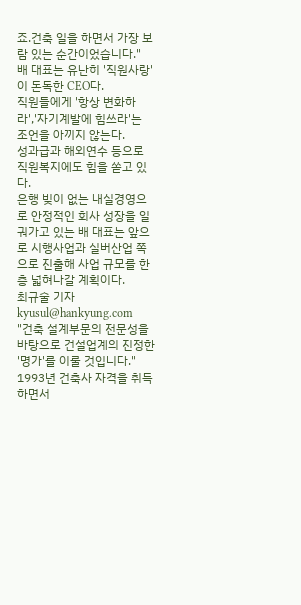죠.건축 일을 하면서 가장 보람 있는 순간이었습니다."
배 대표는 유난히 '직원사랑'이 돈독한 CEO다.
직원들에게 '항상 변화하라','자기계발에 힘쓰라'는 조언을 아끼지 않는다.
성과급과 해외연수 등으로 직원복지에도 힘을 쏟고 있다.
은행 빚이 없는 내실경영으로 안정적인 회사 성장을 일궈가고 있는 배 대표는 앞으로 시행사업과 실버산업 쪽으로 진출해 사업 규모를 한층 넓혀나갈 계획이다.
최규술 기자 kyusul@hankyung.com
"건축 설계부문의 전문성을 바탕으로 건설업계의 진정한 '명가'를 이룰 것입니다."
1993년 건축사 자격을 취득하면서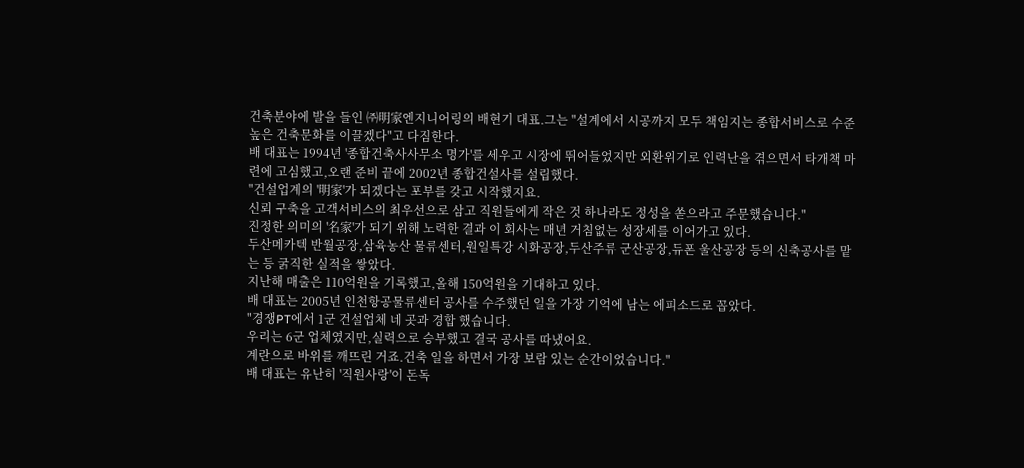건축분야에 발을 들인 ㈜明家엔지니어링의 배현기 대표.그는 "설계에서 시공까지 모두 책임지는 종합서비스로 수준 높은 건축문화를 이끌겠다"고 다짐한다.
배 대표는 1994년 '종합건축사사무소 명가'를 세우고 시장에 뛰어들었지만 외환위기로 인력난을 겪으면서 타개책 마련에 고심했고,오랜 준비 끝에 2002년 종합건설사를 설립했다.
"건설업계의 '明家'가 되겠다는 포부를 갖고 시작했지요.
신뢰 구축을 고객서비스의 최우선으로 삼고 직원들에게 작은 것 하나라도 정성을 쏟으라고 주문했습니다."
진정한 의미의 '名家'가 되기 위해 노력한 결과 이 회사는 매년 거침없는 성장세를 이어가고 있다.
두산메카텍 반월공장,삼육농산 물류센터,원일특강 시화공장,두산주류 군산공장,듀폰 울산공장 등의 신축공사를 맡는 등 굵직한 실적을 쌓았다.
지난해 매출은 110억원을 기록했고,올해 150억원을 기대하고 있다.
배 대표는 2005년 인천항공물류센터 공사를 수주했던 일을 가장 기억에 남는 에피소드로 꼽았다.
"경쟁PT에서 1군 건설업체 네 곳과 경합 했습니다.
우리는 6군 업체였지만,실력으로 승부했고 결국 공사를 따냈어요.
계란으로 바위를 깨뜨린 거죠.건축 일을 하면서 가장 보람 있는 순간이었습니다."
배 대표는 유난히 '직원사랑'이 돈독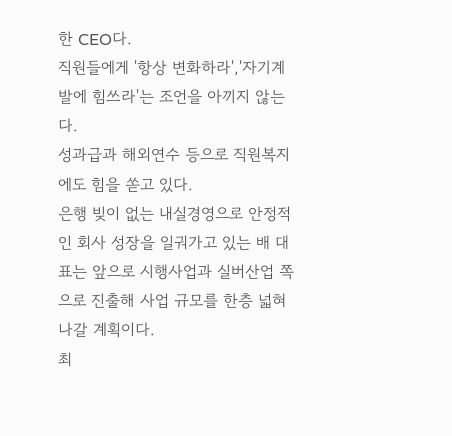한 CEO다.
직원들에게 '항상 변화하라','자기계발에 힘쓰라'는 조언을 아끼지 않는다.
성과급과 해외연수 등으로 직원복지에도 힘을 쏟고 있다.
은행 빚이 없는 내실경영으로 안정적인 회사 성장을 일궈가고 있는 배 대표는 앞으로 시행사업과 실버산업 쪽으로 진출해 사업 규모를 한층 넓혀나갈 계획이다.
최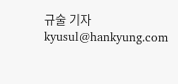규술 기자 kyusul@hankyung.com